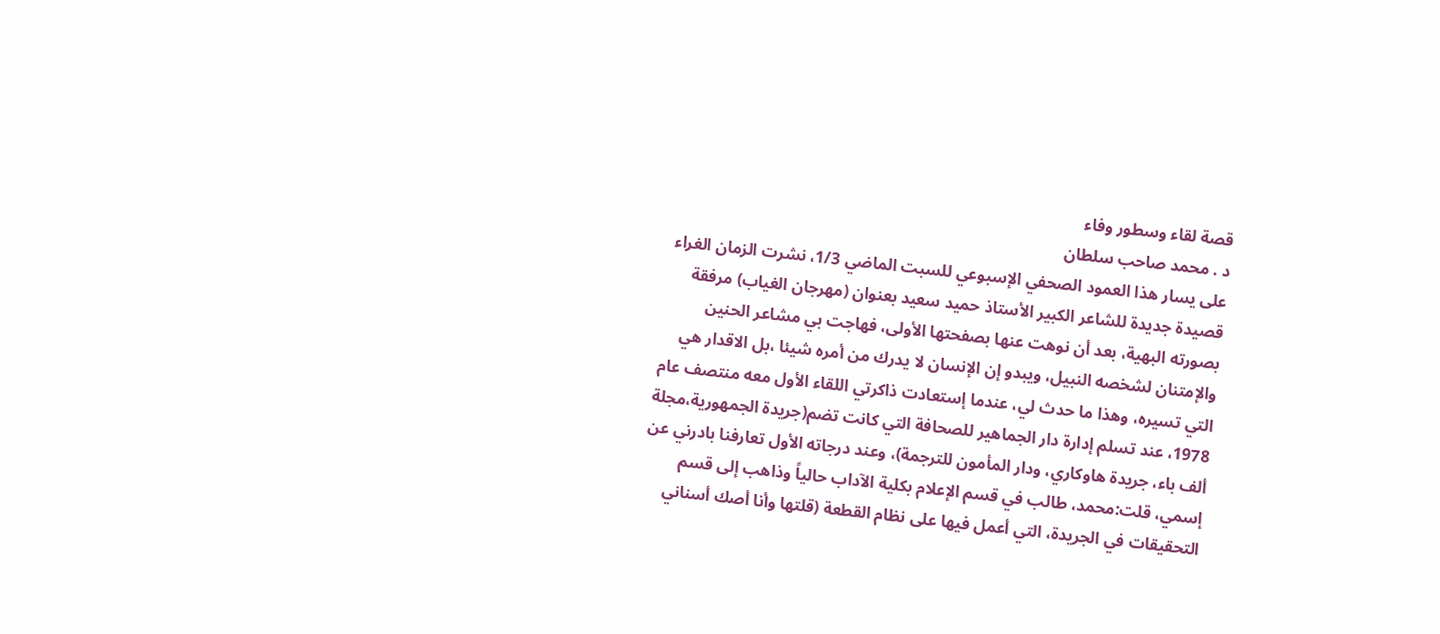قصة لقاء وسطور وفاء
د . محمد صاحب سلطان
على يسار هذا العمود الصحفي الإسبوعي للسبت الماضي 1/3، نشرت الزمان الغراء قصيدة جديدة للشاعر الكبير الأستاذ حميد سعيد بعنوان (مهرجان الغياب) مرفقة بصورته البهية، بعد أن نوهت عنها بصفحتها الأولى، فهاجت بي مشاعر الحنين والإمتنان لشخصه النبيل، ويبدو إن الإنسان لا يدرك من أمره شيئا ،بل الاقدار هي التي تسيره، وهذا ما حدث لي، عندما إستعادت ذاكرتي اللقاء الأول معه منتصف عام 1978، عند تسلم إدارة دار الجماهير للصحافة التي كانت تضم(جريدة الجمهورية،مجلة ألف باء، جريدة هاوكاري، ودار المأمون للترجمة)، وعند درجاته الأول تعارفنا بادرني عن إسمي، قلت:محمد، طالب في قسم الإعلام بكلية الآداب حالياً وذاهب إلى قسم التحقيقات في الجريدة، التي أعمل فيها على نظام القطعة (قلتها وأنا أصك أسناني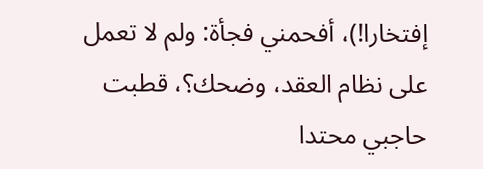إفتخارا!)، أفحمني فجأة: ولم لا تعمل على نظام العقد، وضحك؟، قطبت حاجبي محتدا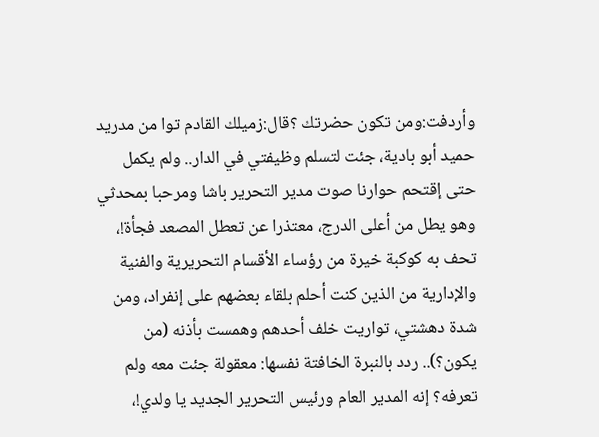وأردفت:ومن تكون حضرتك ؟قال:زميلك القادم توا من مدريد حميد أبو بادية، جئت لتسلم وظيفتي في الدار.. ولم يكمل حتى إقتحم حوارنا صوت مدير التحرير باشا ومرحبا بمحدثي وهو يطل من أعلى الدرج، معتذرا عن تعطل المصعد فجأة!، تحف به كوكبة خيرة من رؤساء الأقسام التحريرية والفنية والإدارية من الذين كنت أحلم بلقاء بعضهم على إنفراد، ومن شدة دهشتي، تواريت خلف أحدهم وهمست بأذنه (من يكون؟).. ردد بالنبرة الخافتة نفسها: معقولة جئت معه ولم تعرفه؟ إنه المدير العام ورئيس التحرير الجديد يا ولدي!،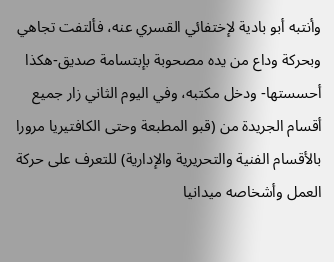وأنتبه أبو بادية لإختفائي القسري عنه، فألتفت تجاهي وبحركة وداع من يده مصحوبة بإبتسامة صديق-هكذا أحسستها- ودخل مكتبه، وفي اليوم الثاني زار جميع أقسام الجريدة من (قبو المطبعة وحتى الكافتيريا مرورا بالأقسام الفنية والتحريرية والإدارية) للتعرف على حركة العمل وأشخاصه ميدانيا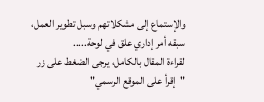والإستماع إلى مشكلاتهم وسبل تطوير العمل، سبقه أمر إداري علق في لوحة.....
لقراءة المقال بالكامل، يرجى الضغط على زر "إقرأ على الموقع الرسمي"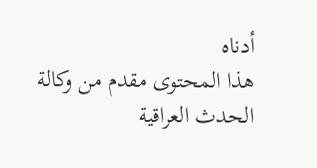أدناه
هذا المحتوى مقدم من وكالة الحدث العراقية